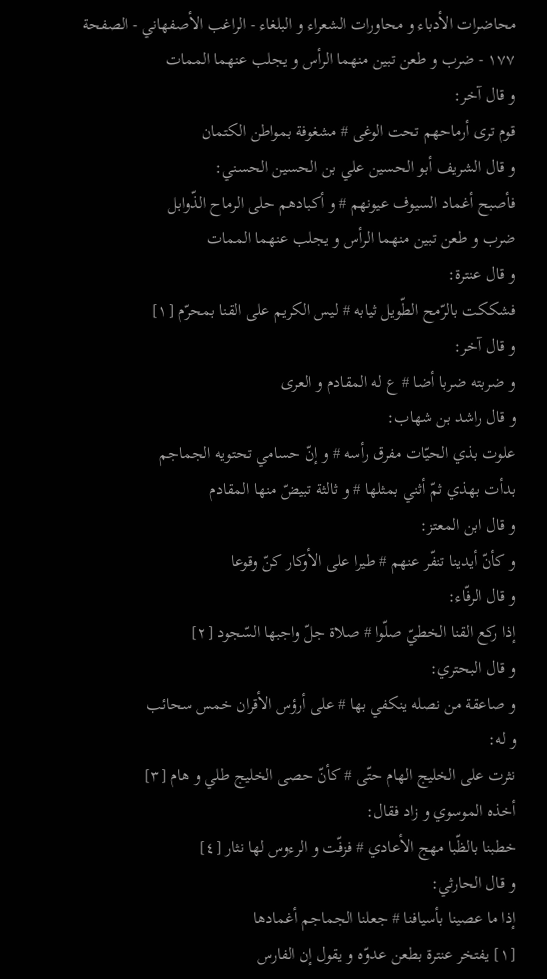محاضرات الأدباء و محاورات الشعراء و البلغاء - الراغب الأصفهاني - الصفحة ١٧٧ - ضرب و طعن تبين منهما الرأس و يجلب عنهما الممات
و قال آخر:
قوم ترى أرماحهم تحت الوغى # مشغوفة بمواطن الكتمان
و قال الشريف أبو الحسين علي بن الحسين الحسني:
فأصبح أغماد السيوف عيونهم # و أكبادهم حلى الرماح الذّوابل
ضرب و طعن تبين منهما الرأس و يجلب عنهما الممات
و قال عنترة:
فشككت بالرّمح الطّويل ثيابه # ليس الكريم على القنا بمحرّم [١]
و قال آخر:
و ضربته ضربا أضا # ع له المقادم و العرى
و قال راشد بن شهاب:
علوت بذي الحيّات مفرق رأسه # و إنّ حسامي تحتويه الجماجم
بدأت بهذي ثمّ أثني بمثلها # و ثالثة تبيضّ منها المقادم
و قال ابن المعتز:
و كأنّ أيدينا تنفّر عنهم # طيرا على الأوكار كنّ وقوعا
و قال الرفّاء:
إذا ركع القنا الخطيّ صلّوا # صلاة جلّ واجبها السّجود [٢]
و قال البحتري:
و صاعقة من نصله ينكفي بها # على أرؤس الأقران خمس سحائب
و له:
نثرت على الخليج الهام حتّى # كأنّ حصى الخليج طلي و هام [٣]
أخذه الموسوي و زاد فقال:
خطبنا بالظّبا مهج الأعادي # فزفّت و الرءوس لها نثار [٤]
و قال الحارثي:
إذا ما عصينا بأسيافنا # جعلنا الجماجم أغمادها
[١] يفتخر عنترة بطعن عدوّه و يقول إن الفارس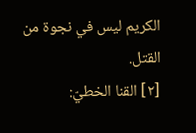الكريم ليس في نجوة من القتل.
[٢] القنا الخطيّ: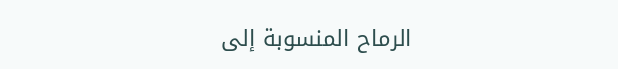الرماح المنسوبة إلى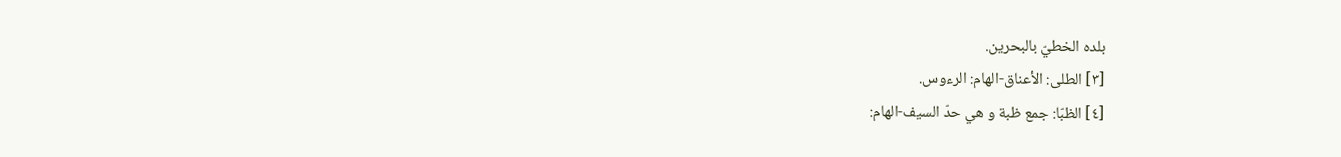بلده الخطيّ بالبحرين.
[٣] الطلى: الأعناق-الهام: الرءوس.
[٤] الظبّا: جمع ظبة و هي حدّ السيف-الهام: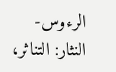الرءوس-النثار: التناثر،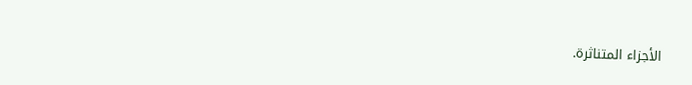الأجزاء المتناثرة.